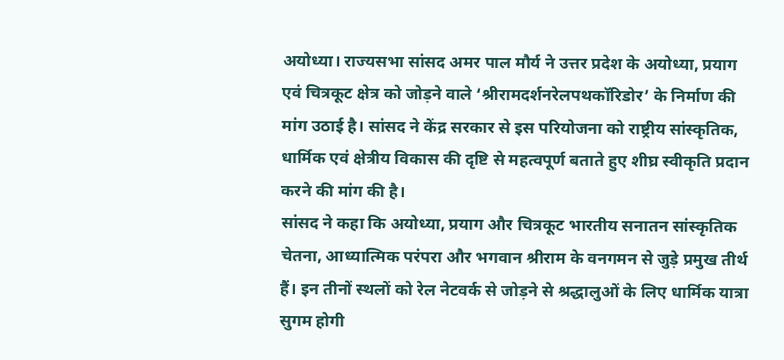अयोध्या। राज्यसभा सांसद अमर पाल मौर्य ने उत्तर प्रदेश के अयोध्या, प्रयाग एवं चित्रकूट क्षेत्र को जोड़ने वाले ‘श्रीरामदर्शनरेलपथकॉरिडोर’ के निर्माण की मांग उठाई है। सांसद ने केंद्र सरकार से इस परियोजना को राष्ट्रीय सांस्कृतिक, धार्मिक एवं क्षेत्रीय विकास की दृष्टि से महत्वपूर्ण बताते हुए शीघ्र स्वीकृति प्रदान करने की मांग की है।
सांसद ने कहा कि अयोध्या, प्रयाग और चित्रकूट भारतीय सनातन सांस्कृतिक चेतना, आध्यात्मिक परंपरा और भगवान श्रीराम के वनगमन से जुड़े प्रमुख तीर्थ हैं। इन तीनों स्थलों को रेल नेटवर्क से जोड़ने से श्रद्धालुओं के लिए धार्मिक यात्रा सुगम होगी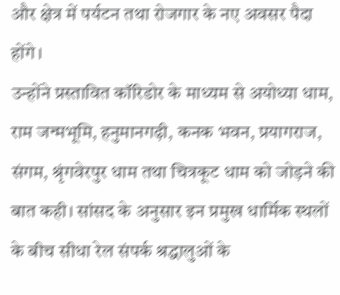और क्षेत्र में पर्यटन तथा रोजगार के नए अवसर पैदा होंगे।
उन्होंने प्रस्तावित कॉरिडोर के माध्यम से अयोध्या धाम, राम जन्मभूमि, हनुमानगढ़ी, कनक भवन, प्रयागराज, संगम, श्रृंगवेरपुर धाम तथा चित्रकूट धाम को जोड़ने की बात कही। सांसद के अनुसार इन प्रमुख धार्मिक स्थलों के बीच सीधा रेल संपर्क श्रद्धालुओं के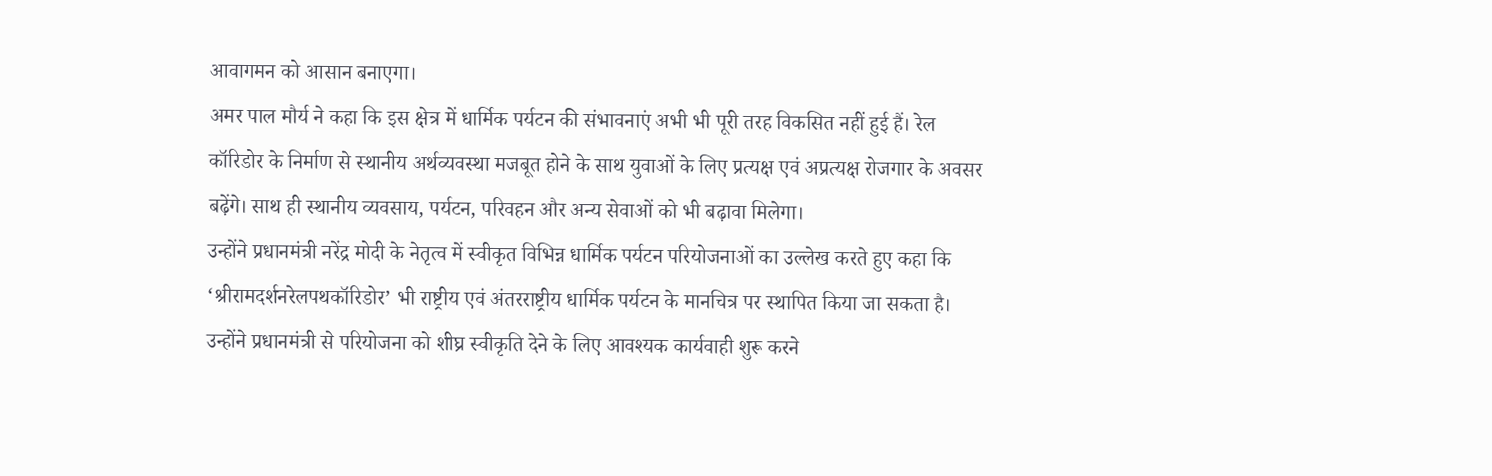आवागमन को आसान बनाएगा।
अमर पाल मौर्य ने कहा कि इस क्षेत्र में धार्मिक पर्यटन की संभावनाएं अभी भी पूरी तरह विकसित नहीं हुई हैं। रेल कॉरिडोर के निर्माण से स्थानीय अर्थव्यवस्था मजबूत होने के साथ युवाओं के लिए प्रत्यक्ष एवं अप्रत्यक्ष रोजगार के अवसर बढ़ेंगे। साथ ही स्थानीय व्यवसाय, पर्यटन, परिवहन और अन्य सेवाओं को भी बढ़ावा मिलेगा।
उन्होंने प्रधानमंत्री नरेंद्र मोदी के नेतृत्व में स्वीकृत विभिन्न धार्मिक पर्यटन परियोजनाओं का उल्लेख करते हुए कहा कि ‘श्रीरामदर्शनरेलपथकॉरिडोर’ भी राष्ट्रीय एवं अंतरराष्ट्रीय धार्मिक पर्यटन के मानचित्र पर स्थापित किया जा सकता है। उन्होंने प्रधानमंत्री से परियोजना को शीघ्र स्वीकृति देने के लिए आवश्यक कार्यवाही शुरू करने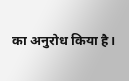का अनुरोध किया है।